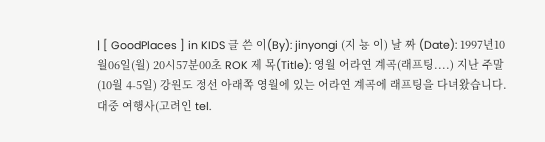| [ GoodPlaces ] in KIDS 글 쓴 이(By): jinyongi (지 뇽 이) 날 짜 (Date): 1997년10월06일(월) 20시57분00초 ROK 제 목(Title): 영월 어라연 계곡(래프팅....) 지난 주말(10월 4-5일) 강원도 정선 아래쪽 영월에 있는 어라연 계곡에 래프팅을 다녀왔습니다. 대중 여행사(고려인 tel.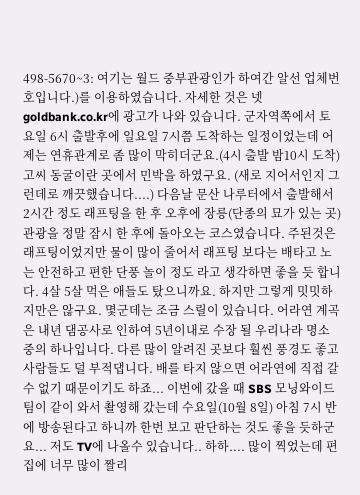498-5670~3: 여기는 월드 중부관광인가 하여간 알선 업체번호입니다.)를 이용하였습니다. 자세한 것은 넷 goldbank.co.kr에 광고가 나와 있습니다. 군자역쪽에서 토요일 6시 출발후에 일요일 7시쯤 도착하는 일정이었는데 어제는 연휴관계로 좀 많이 막히더군요.(4시 출발 밤10시 도착) 고씨 동굴이란 곳에서 민박을 하였구요. (새로 지어서인지 그런데로 깨끗했습니다....) 다음날 문산 나루터에서 출발해서 2시간 정도 래프팅을 한 후 오후에 장릉(단종의 묘가 있는 곳) 관광을 정말 잠시 한 후에 돌아오는 코스였습니다. 주된것은 래프팅이었지만 물이 많이 줄어서 래프팅 보다는 배타고 노는 안전하고 편한 단풍 놀이 정도 라고 생각하면 좋을 듯 합니다. 4살 5살 먹은 애들도 탔으니까요. 하지만 그렇게 밋밋하지만은 않구요. 몇군데는 조금 스릴이 있습니다. 어라연 계곡은 내년 댐공사로 인하여 5년이내로 수장 될 우리나라 명소 중의 하나입니다. 다른 많이 알려진 곳보다 훨씬 풍경도 좋고 사람들도 덜 부적댑니다. 배를 타지 않으면 어라연에 직접 갈 수 없기 때문이기도 하죠... 이번에 갔을 때 SBS 모닝와이드 팀이 같이 와서 촬영해 갔는데 수요일(10월 8일) 아침 7시 반에 방송된다고 하니까 한번 보고 판단하는 것도 좋을 듯하군요... 저도 TV에 나올수 있습니다.. 하하.... 많이 찍었는데 편집에 너무 많이 짤리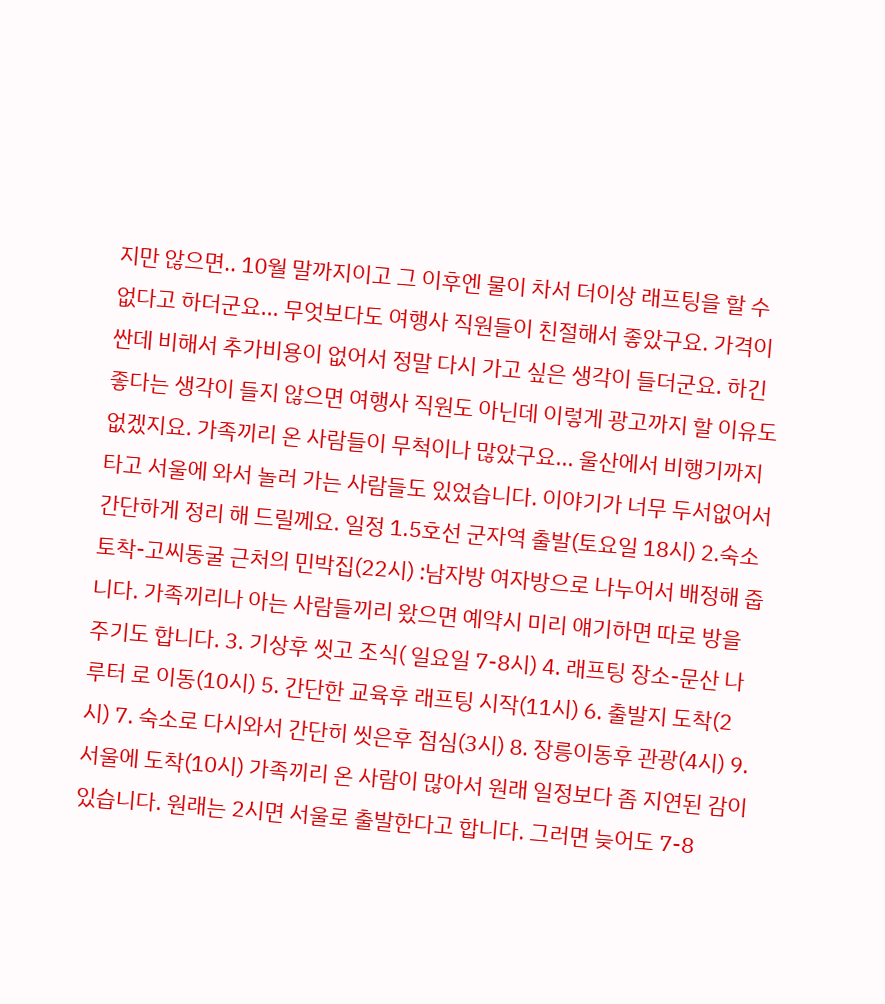지만 않으면.. 10월 말까지이고 그 이후엔 물이 차서 더이상 래프팅을 할 수 없다고 하더군요... 무엇보다도 여행사 직원들이 친절해서 좋았구요. 가격이 싼데 비해서 추가비용이 없어서 정말 다시 가고 싶은 생각이 들더군요. 하긴 좋다는 생각이 들지 않으면 여행사 직원도 아닌데 이렇게 광고까지 할 이유도 없겠지요. 가족끼리 온 사람들이 무척이나 많았구요... 울산에서 비행기까지 타고 서울에 와서 놀러 가는 사람들도 있었습니다. 이야기가 너무 두서없어서 간단하게 정리 해 드릴께요. 일정 1.5호선 군자역 출발(토요일 18시) 2.숙소 토착-고씨동굴 근처의 민박집(22시) :남자방 여자방으로 나누어서 배정해 줍니다. 가족끼리나 아는 사람들끼리 왔으면 예약시 미리 얘기하면 따로 방을 주기도 합니다. 3. 기상후 씻고 조식( 일요일 7-8시) 4. 래프팅 장소-문산 나루터 로 이동(10시) 5. 간단한 교육후 래프팅 시작(11시) 6. 출발지 도착(2시) 7. 숙소로 다시와서 간단히 씻은후 점심(3시) 8. 장릉이동후 관광(4시) 9. 서울에 도착(10시) 가족끼리 온 사람이 많아서 원래 일정보다 좀 지연된 감이 있습니다. 원래는 2시면 서울로 출발한다고 합니다. 그러면 늦어도 7-8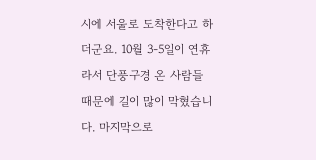시에 서울로 도착한다고 하더군요. 10월 3-5일이 연휴라서 단풍구경 온 사람들 때문에 길이 많이 막혔습니다. 마지막으로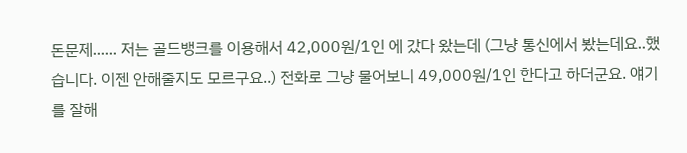돈문제...... 저는 골드뱅크를 이용해서 42,000원/1인 에 갔다 왔는데 (그냥 통신에서 봤는데요..했습니다. 이젠 안해줄지도 모르구요..) 전화로 그냥 물어보니 49,000원/1인 한다고 하더군요. 얘기를 잘해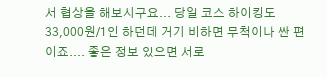서 협상을 해보시구요... 당일 코스 하이킹도 33,000원/1인 하던데 거기 비하면 무척이나 싼 편이죠.... 좋은 정보 있으면 서로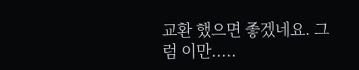교환 했으면 좋겠네요. 그럼 이만.....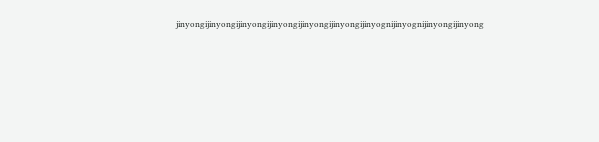jinyongijinyongijinyongijinyongijinyongijinyongijinyognijinyognijinyongijinyong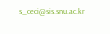s_ceci@sis.snu.ac.kr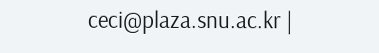ceci@plaza.snu.ac.kr |